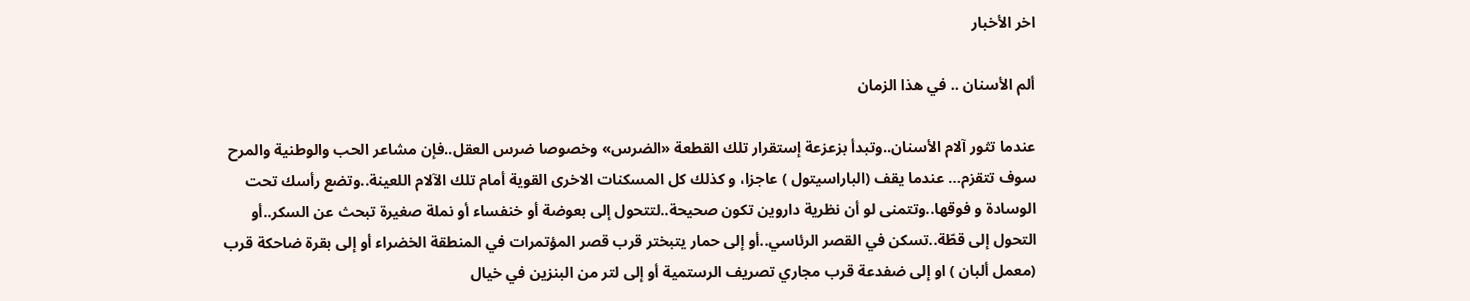اخر الأخبار

ألم الأسنان .. في هذا الزمان

عندما تثور آلام الأسنان..وتبدأ بزعزعة إستقرار تلك القطعة «الضرس» وخصوصا ضرس العقل..فإن مشاعر الحب والوطنية والمرح سوف تتقزم… عندما يقف (الباراسيتول ) عاجزا، و كذلك كل المسكنات الاخرى القوية أمام تلك الآلام اللعينة..وتضع رأسك تحت الوسادة و فوقها..وتتمنى لو أن نظرية داروين تكون صحيحة..لتتحول إلى بعوضة أو خنفساء أو نملة صغيرة تبحث عن السكر..أو التحول إلى قطّة..تسكن في القصر الرئاسي..أو إلى حمار يتبختر قرب قصر المؤتمرات في المنطقة الخضراء أو إلى بقرة ضاحكة قرب (معمل ألبان ) او إلى ضفدعة قرب مجاري تصريف الرستمية أو إلى لتر من البنزين في خيال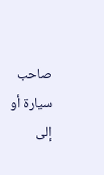صاحب سيارة أو إلى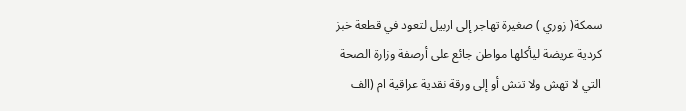سمكة( زوري ) صغيرة تهاجر إلى اربيل لتعود في قطعة خبز كردية عريضة ليأكلها مواطن جائع على أرصفة وزارة الصحة التي لا تهش ولا تنش أو إلى ورقة نقدية عراقية ام (الف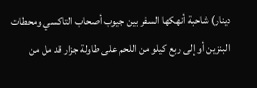دينار) شاحبة أنهكها السفر بين جيوب أصحاب التاكسي ومحطات البنزين أو إلى ربع كيلو من اللحم على طاولة جزار قد مل من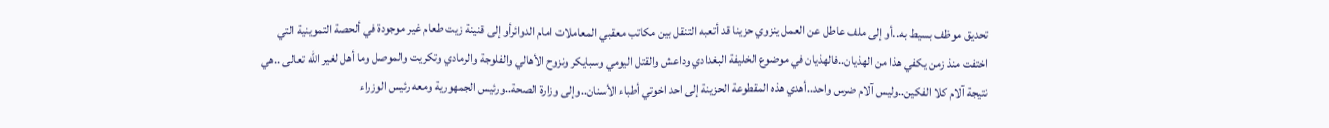تحديق موظف بسيط به..أو إلى ملف عاطل عن العمل ينزوي حزينا قد أتعبه التنقل بين مكاتب معقبي المعاملات امام الدوائرأو إلى قنينة زيت طعام غير موجودة في ألحصة التموينية التي اختفت منذ زمن يكفي هذا من الهذيان..فالهذيان في موضوع الخليفة البغدادي وداعش والقتل اليومي وسبايكر ونزوح الأهالي والفلوجة والرمادي وتكريت والموصل وما أهل لغير الله تعالى ..هي نتيجة آلام كلا الفكين..وليس آلام ضرس واحد..أهدي هذه المقطوعة الحزينة إلى احد اخوتي أطباء الأسنان..وإلى وزارة الصحة..ورئيس الجمهورية ومعه رئيس الوزراء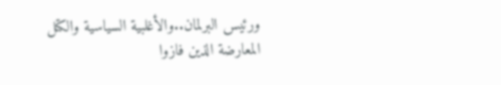ورئيس البرلمان..والأغلبية السياسية والكتل المعارضة الذين فازوا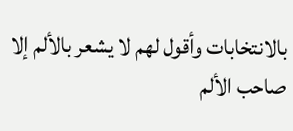بالانتخابات وأقول لهم لا يشعر بالألم إلا صاحب الألم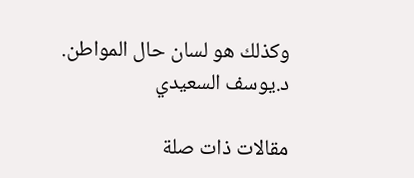وكذلك هو لسان حال المواطن.
د.يوسف السعيدي

مقالات ذات صلة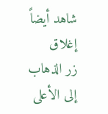شاهد أيضاً
إغلاق
زر الذهاب إلى الأعلى